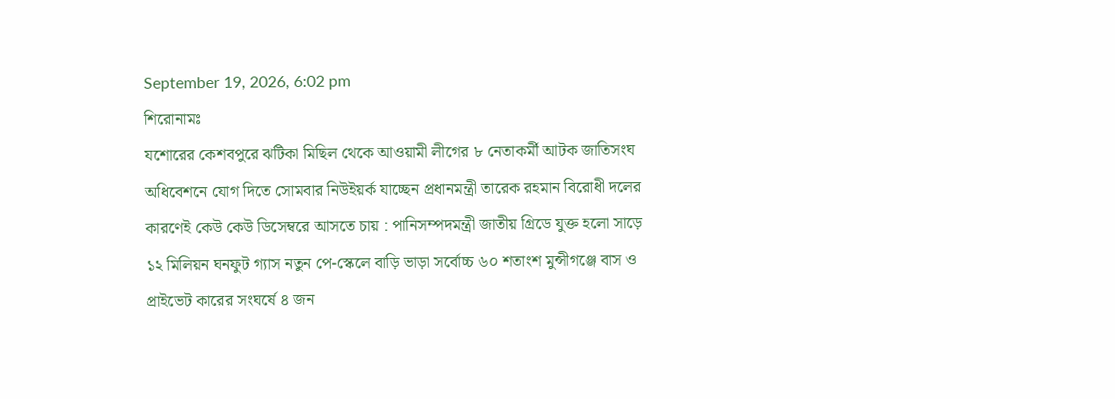September 19, 2026, 6:02 pm
শিরোনামঃ
যশোরের কেশবপুরে ঝটিকা মিছিল থেকে আওয়ামী লীগের ৮ নেতাকর্মী আটক জাতিসংঘ অধিবেশনে যোগ দিতে সোমবার নিউইয়র্ক যাচ্ছেন প্রধানমন্ত্রী তারেক রহমান বিরোধী দলের কারণেই কেউ কেউ ডিসেম্বরে আসতে চায় : পানিসম্পদমন্ত্রী জাতীয় গ্রিডে যুক্ত হলো সাড়ে ১২ মিলিয়ন ঘনফুট গ্যাস নতুন পে-স্কেলে বাড়ি ভাড়া সর্বোচ্চ ৬০ শতাংশ মুন্সীগঞ্জে বাস ও প্রাইভেট কারের সংঘর্ষে ৪ জন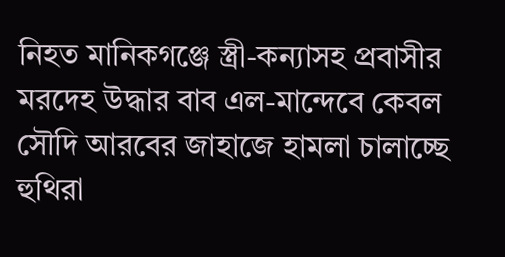নিহত মানিকগঞ্জে স্ত্রী-কন্যাসহ প্রবাসীর মরদেহ উদ্ধার বাব এল-মান্দেবে কেবল সৌদি আরবের জাহাজে হামলা চালাচ্ছে হুথিরা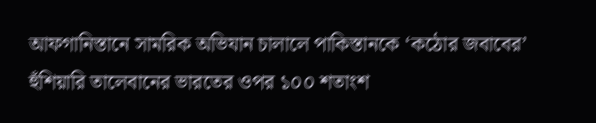আফগানিস্তানে সামরিক অভিযান চালালে পাকিস্তানকে ‘কঠোর জবাবের’ হুঁশিয়ারি তালেবানের ভারতের ওপর ১০০ শতাংশ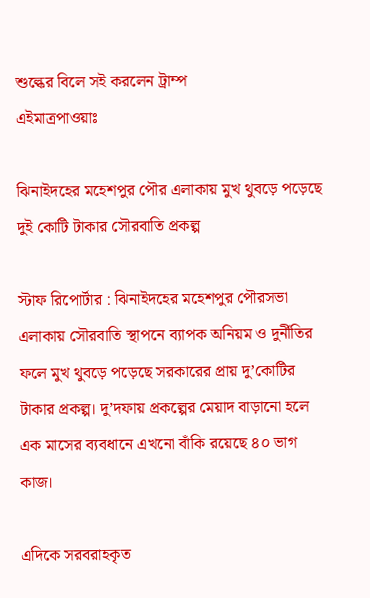শুল্কের বিলে সই করলেন ট্রাম্প
এইমাত্রপাওয়াঃ

ঝিনাইদহের মহেশপুর পৌর এলাকায় মুখ থুবড়ে পড়েছে দুই কোটি টাকার সৌরবাতি প্রকল্প

স্টাফ রিপোর্টার : ঝিনাইদহের মহেশপুর পৌরসভা এলাকায় সৌরবাতি স্থাপনে ব্যাপক অনিয়ম ও দুর্নীতির ফলে মুখ থুবড়ে পড়েছে সরকারের প্রায় দু’কোটির টাকার প্রকল্প। দু’দফায় প্রকল্পের মেয়াদ বাড়ানো হলে এক মাসের ব্যবধানে এখনো বাঁকি রয়েছে ৪০ ভাগ কাজ।

এদিকে সরবরাহকৃত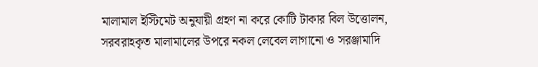মালামাল ইস্টিমেট অনুযায়ী গ্রহণ না করে কোটি টাকার বিল উত্তোলন, সরবরাহকৃত মালামালের উপরে নকল লেবেল লাগানো ও সরঞ্জামাদি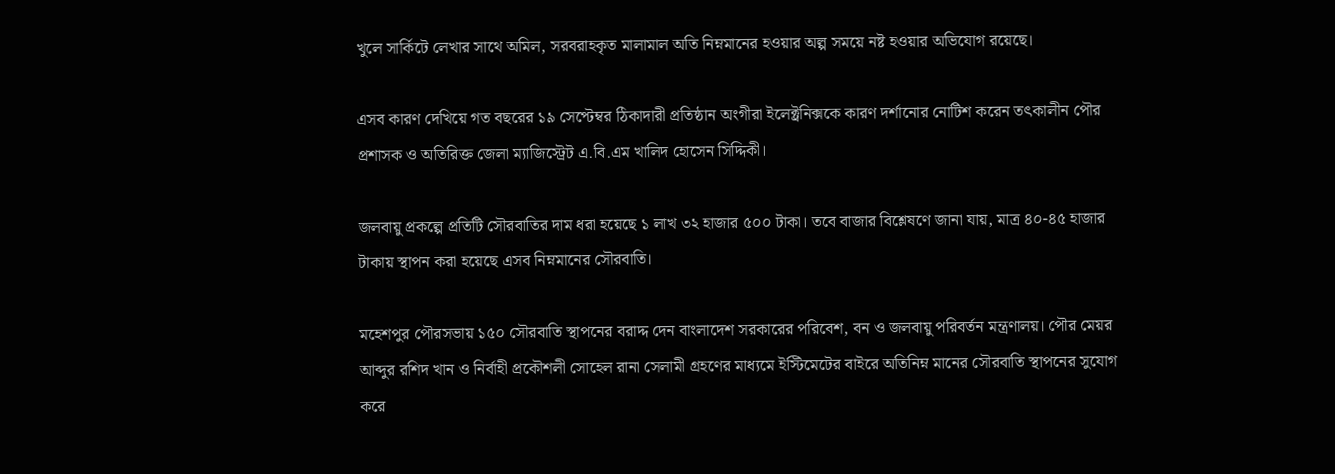খুলে সার্কিটে লেখার সাথে অমিল, সরবরাহকৃত মালামাল অতি নিম্নমানের হওয়ার অল্প সময়ে নষ্ট হওয়ার অভিযোগ রয়েছে।

এসব কারণ দেখিয়ে গত বছরের ১৯ সেপ্টেম্বর ঠিকাদারী প্রতিষ্ঠান অংগীরা ইলেক্ট্রনিক্সকে কারণ দর্শানোর নোটিশ করেন তৎকালীন পৌর প্রশাসক ও অতিরিক্ত জেলা ম্যাজিস্ট্রেট এ.বি.এম খালিদ হোসেন সিদ্দিকী।

জলবায়ু প্রকল্পে প্রতিটি সৌরবাতির দাম ধরা হয়েছে ১ লাখ ৩২ হাজার ৫০০ টাকা। তবে বাজার বিশ্লেষণে জানা যায়, মাত্র ৪০-৪৫ হাজার টাকায় স্থাপন করা হয়েছে এসব নিম্নমানের সৌরবাতি।

মহেশপুর পৌরসভায় ১৫০ সৌরবাতি স্থাপনের বরাদ্দ দেন বাংলাদেশ সরকারের পরিবেশ, বন ও জলবায়ু পরিবর্তন মন্ত্রণালয়। পৌর মেয়র আব্দুর রশিদ খান ও নির্বাহী প্রকৌশলী সোহেল রানা সেলামী গ্রহণের মাধ্যমে ইস্টিমেটের বাইরে অতিনিম্ন মানের সৌরবাতি স্থাপনের সুযোগ করে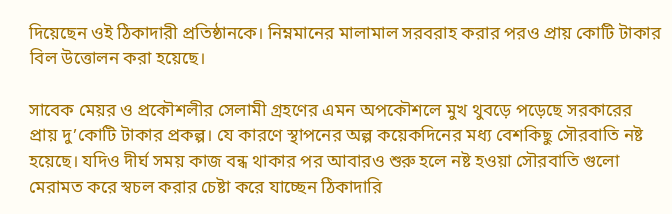দিয়েছেন ওই ঠিকাদারী প্রতিষ্ঠানকে। নিম্নমানের মালামাল সরবরাহ করার পরও প্রায় কোটি টাকার বিল উত্তোলন করা হয়েছে।

সাবেক মেয়র ও প্রকৌশলীর সেলামী গ্রহণের এমন অপকৌশলে মুখ থুবড়ে পড়েছে সরকারের প্রায় দু’কোটি টাকার প্রকল্প। যে কারণে স্থাপনের অল্প কয়েকদিনের মধ্য বেশকিছু সৌরবাতি নষ্ট হয়েছে। যদিও দীর্ঘ সময় কাজ বন্ধ থাকার পর আবারও শুরু হলে নষ্ট হওয়া সৌরবাতি গুলো মেরামত করে স্বচল করার চেষ্টা করে যাচ্ছেন ঠিকাদারি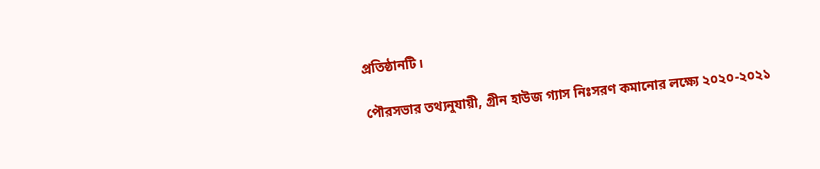প্রতিষ্ঠানটি।

পৌরসভার তথ্যনুযায়ী, গ্রীন হাউজ গ্যাস নিঃসরণ কমানোর লক্ষ্যে ২০২০-২০২১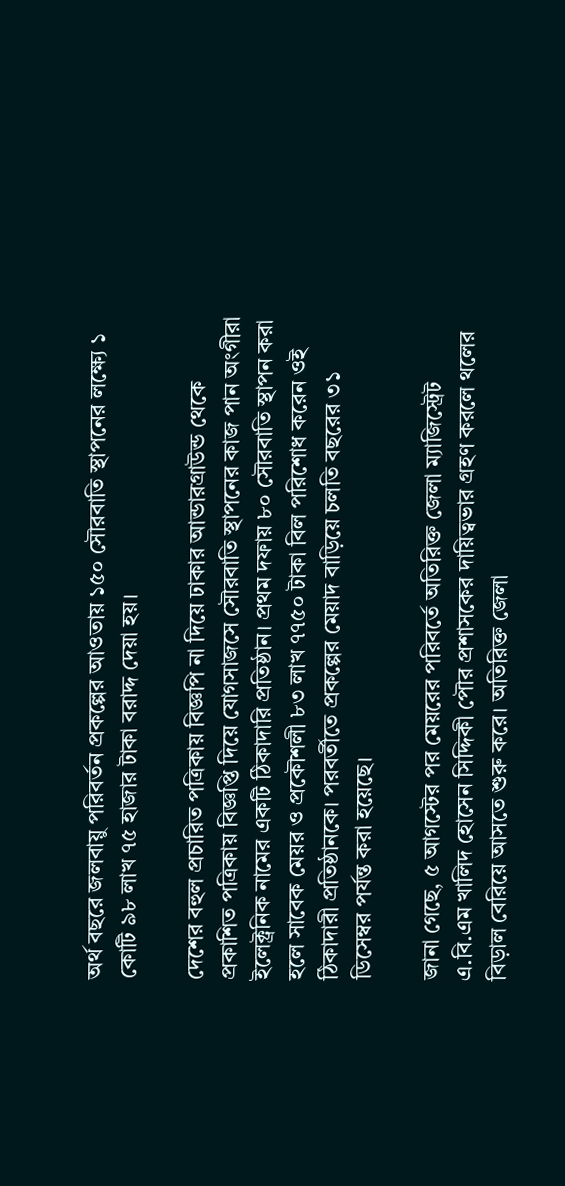অর্থ বছরে জলবায়ু পরিবর্তন প্রকল্পের আওতায় ১৫০ সৌরবাতি স্থাপনের লক্ষ্যে ১ কোটি ৯৮ লাখ ৭৫ হাজার টাকা বরাদ্দ দেয়া হয়।

দেশের বহুল প্রচারিত পত্রিকায় বিজ্ঞপি না দিয়ে ঢাকার আন্ডারগ্রাউন্ড থেকে প্রকাশিত পত্রিকায় বিজ্ঞপ্তি দিয়ে যোগসাজসে সৌরবাতি স্থাপনের কাজ পান অংগীরা ইলেক্ট্রনিক নামের একটি ঠিকাদারি প্রতিষ্ঠান। প্রথম দফায় ৮০ সৌরবাতি স্থাপন করা হলে সাবেক মেয়র ও প্রকৌশলী ৮৩ লাখ ৭৭৫০ টাকা বিল পরিশোধ করেন ওই ঠিকাদারী প্রতিষ্ঠানকে। পরবর্তীতে প্রকল্পের মেয়াদ বাড়িয়ে চলতি বছরের ৩১ ডিসেম্বর পর্যন্ত করা হয়েছে।

জানা গেছে, ৫ আগস্টের পর মেয়রের পরিবর্তে অতিরিক্ত জেলা ম্যাজিস্ট্রেট এ.বি.এম খালিদ হোসেন সিদ্দিকী পৌর প্রশাসকের দায়িত্বভার গ্রহণ করলে থলের বিড়াল বেরিয়ে আসতে শুরু করে। অতিরিক্ত জেলা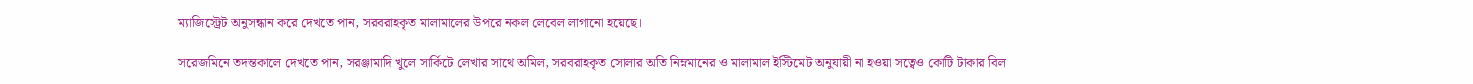ম্যাজিস্ট্রেট অনুসন্ধান করে দেখতে পান, সরবরাহকৃত মালামালের উপরে নকল লেবেল লাগানো হয়েছে।

সরেজমিনে তদন্তকালে দেখতে পান, সরঞ্জামাদি খুলে সার্কিটে লেখার সাথে অমিল, সরবরাহকৃত সোলার অতি নিম্নমানের ও মালামাল ইস্টিমেট অনুযায়ী না হওয়া সত্বেও কোটি টাকার বিল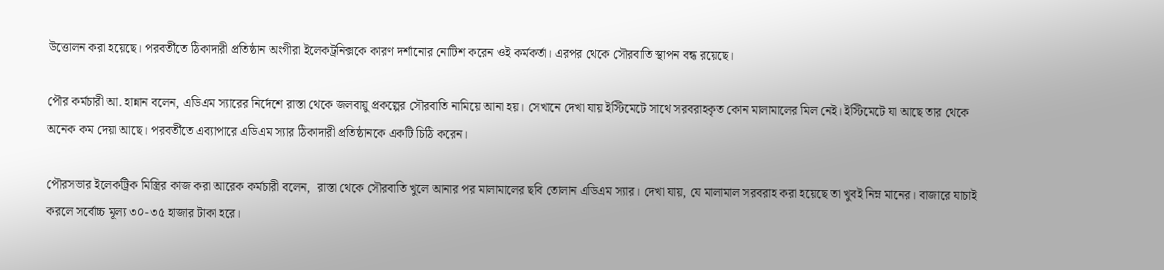উত্তোলন করা হয়েছে। পরবর্তীতে ঠিকাদারী প্রতিষ্ঠান অংগীরা ইলেকট্রনিক্সকে কারণ দর্শানোর নোটিশ করেন ওই কর্মকর্তা। এরপর থেকে সৌরবাতি স্থাপন বন্ধ রয়েছে।

পৌর কর্মচারী আ. হান্নান বলেন, এডিএম স্যারের নির্দেশে রাস্তা থেকে জলবায়ু প্রকল্পের সৌরবাতি নামিয়ে আনা হয়। সেখানে দেখা যায় ইস্টিমেটে সাথে সরবরাহকৃত কোন মালামালের মিল নেই। ইস্টিমেটে যা আছে তার থেকে অনেক কম দেয়া আছে। পরবর্তীতে এব্যাপারে এডিএম স্যার ঠিকাদারী প্রতিষ্ঠানকে একটি চিঠি করেন।

পৌরসভার ইলেকট্রিক মিস্ত্রির কাজ করা আরেক কর্মচারী বলেন,  রাস্তা থেকে সৌরবাতি খুলে আনার পর মালামালের ছবি তোলান এডিএম স্যার। দেখা যায়, যে মালামাল সরবরাহ করা হয়েছে তা খুবই নিম্ন মানের। বাজারে যাচাই করলে সর্বোচ্চ মূল্য ৩০-৩৫ হাজার টাকা হরে।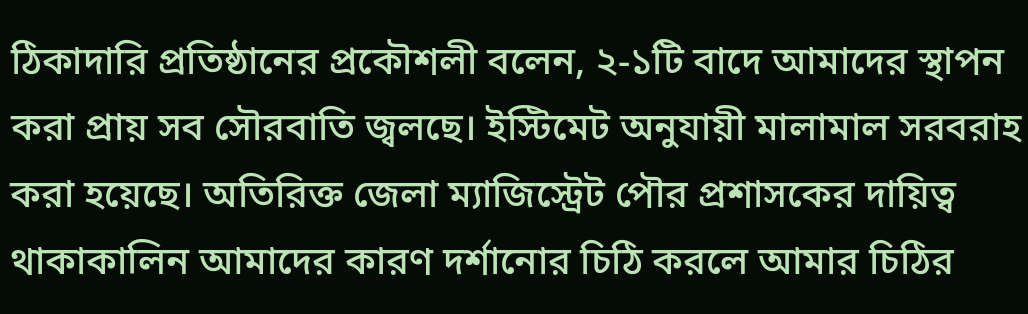ঠিকাদারি প্রতিষ্ঠানের প্রকৌশলী বলেন, ২-১টি বাদে আমাদের স্থাপন করা প্রায় সব সৌরবাতি জ্বলছে। ইস্টিমেট অনুযায়ী মালামাল সরবরাহ করা হয়েছে। অতিরিক্ত জেলা ম্যাজিস্ট্রেট পৌর প্রশাসকের দায়িত্ব থাকাকালিন আমাদের কারণ দর্শানোর চিঠি করলে আমার চিঠির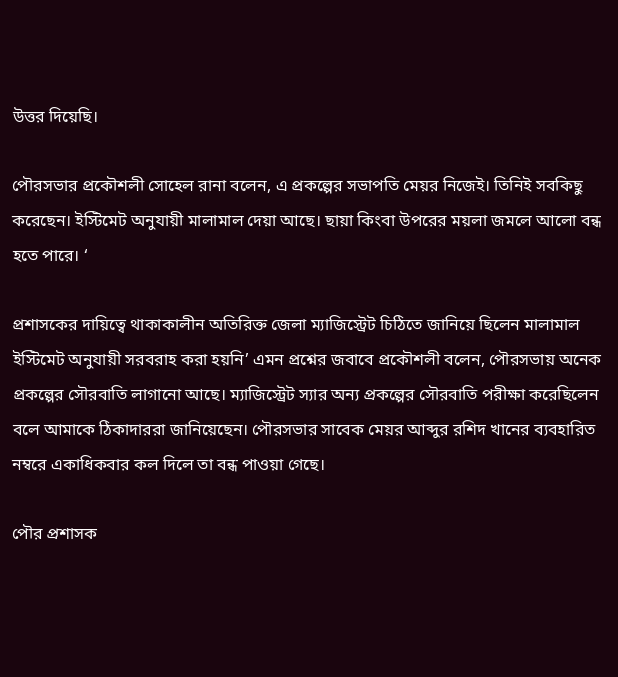উত্তর দিয়েছি।

পৌরসভার প্রকৌশলী সোহেল রানা বলেন, এ প্রকল্পের সভাপতি মেয়র নিজেই। তিনিই সবকিছু করেছেন। ইস্টিমেট অনুযায়ী মালামাল দেয়া আছে। ছায়া কিংবা উপরের ময়লা জমলে আলো বন্ধ হতে পারে। ‘

প্রশাসকের দায়িত্বে থাকাকালীন অতিরিক্ত জেলা ম্যাজিস্ট্রেট চিঠিতে জানিয়ে ছিলেন মালামাল ইস্টিমেট অনুযায়ী সরবরাহ করা হয়নি’ এমন প্রশ্নের জবাবে প্রকৌশলী বলেন, পৌরসভায় অনেক প্রকল্পের সৌরবাতি লাগানো আছে। ম্যাজিস্ট্রেট স্যার অন্য প্রকল্পের সৌরবাতি পরীক্ষা করেছিলেন বলে আমাকে ঠিকাদাররা জানিয়েছেন। পৌরসভার সাবেক মেয়র আব্দুর রশিদ খানের ব্যবহারিত নম্বরে একাধিকবার কল দিলে তা বন্ধ পাওয়া গেছে।

পৌর প্রশাসক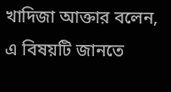খাদিজা আক্তার বলেন, এ বিষয়টি জানতে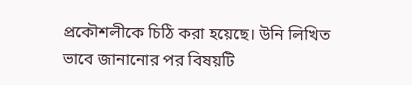প্রকৌশলীকে চিঠি করা হয়েছে। উনি লিখিত ভাবে জানানোর পর বিষয়টি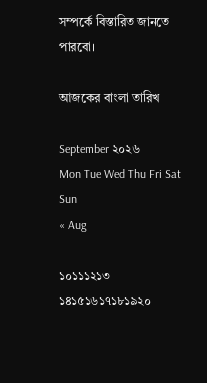সম্পর্কে বিস্তারিত জানতে পারবো।

আজকের বাংলা তারিখ

September ২০২৬
Mon Tue Wed Thu Fri Sat Sun
« Aug

১০১১১২১৩
১৪১৫১৬১৭১৮১৯২০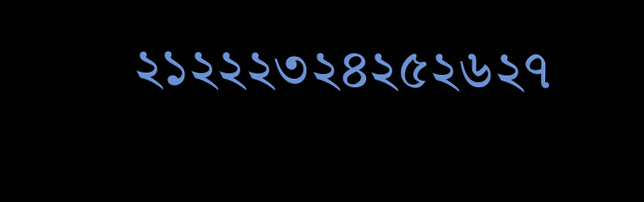২১২২২৩২৪২৫২৬২৭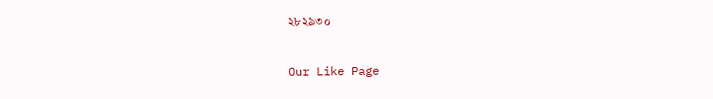২৮২৯৩০


Our Like Page